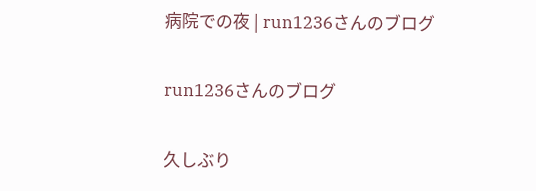病院での夜 | run1236さんのブログ

run1236さんのブログ

久しぶり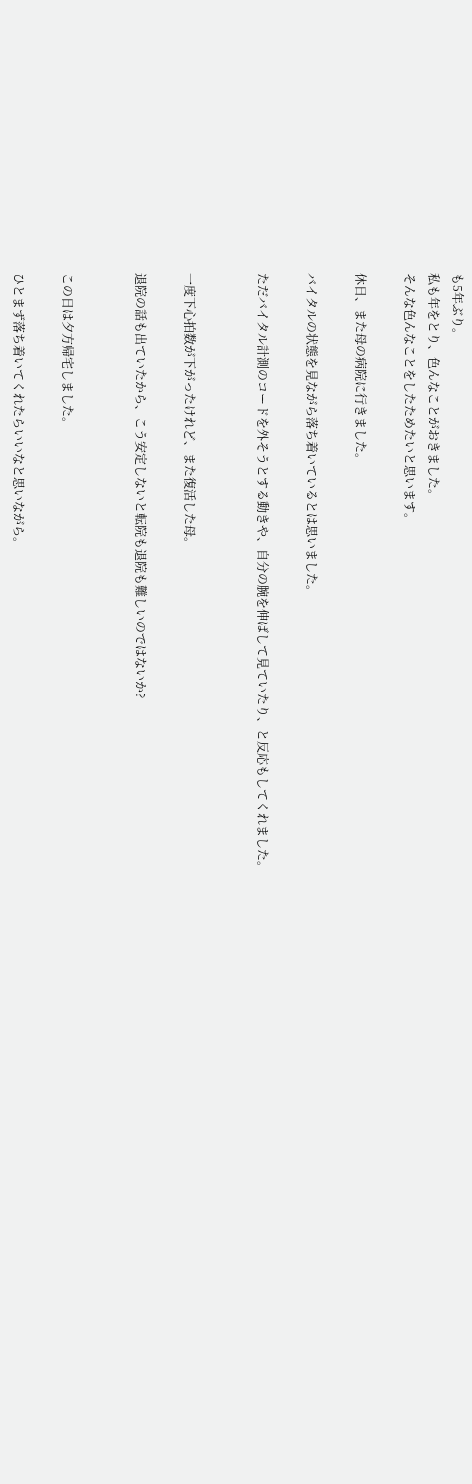も5年ぶり。
私も年をとり、色んなことがおきました。
そんな色んなことをしたためたいと思います。

休日、また母の病院に行きました。

バイタルの状態を見ながら落ち着いているとは思いました。

ただバイタル計測のコードを外そうとする動きや、自分の腕を伸ばして見ていたり、と反応もしてくれました。


一度下心拍数が下がったけれど、また復活した母。

退院の話も出ていたから、こう安定しないと転院も退院も難しいのではないか?


この日は夕方帰宅しました。

ひとまず落ち着いてくれたらいいなと思いながら。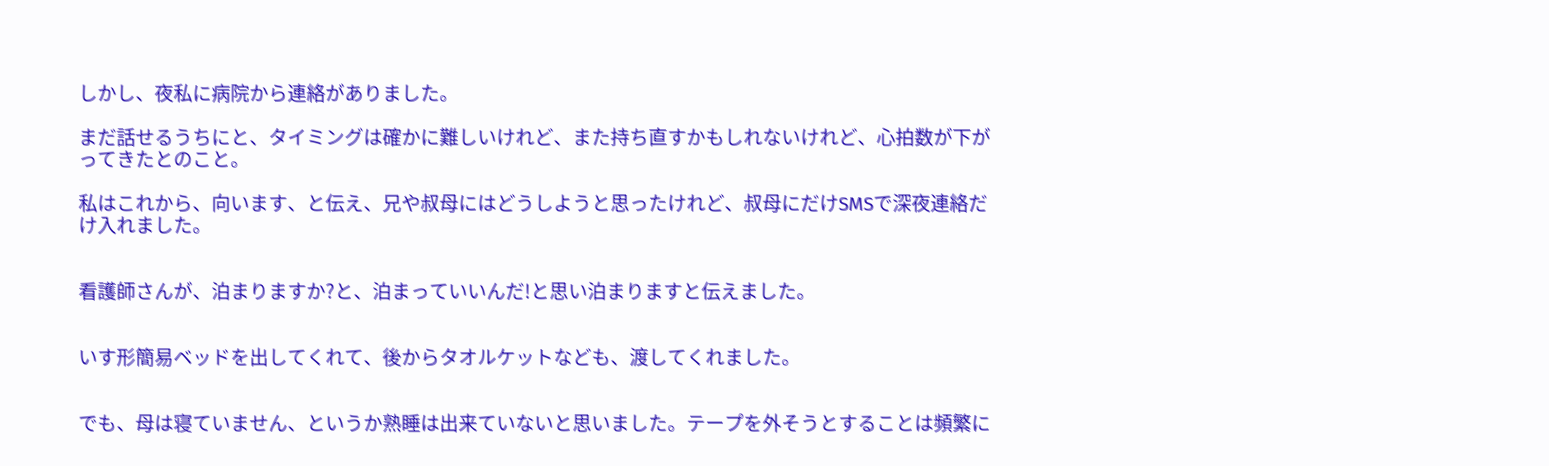しかし、夜私に病院から連絡がありました。

まだ話せるうちにと、タイミングは確かに難しいけれど、また持ち直すかもしれないけれど、心拍数が下がってきたとのこと。

私はこれから、向います、と伝え、兄や叔母にはどうしようと思ったけれど、叔母にだけSMSで深夜連絡だけ入れました。


看護師さんが、泊まりますか?と、泊まっていいんだ!と思い泊まりますと伝えました。


いす形簡易ベッドを出してくれて、後からタオルケットなども、渡してくれました。


でも、母は寝ていません、というか熟睡は出来ていないと思いました。テープを外そうとすることは頻繁に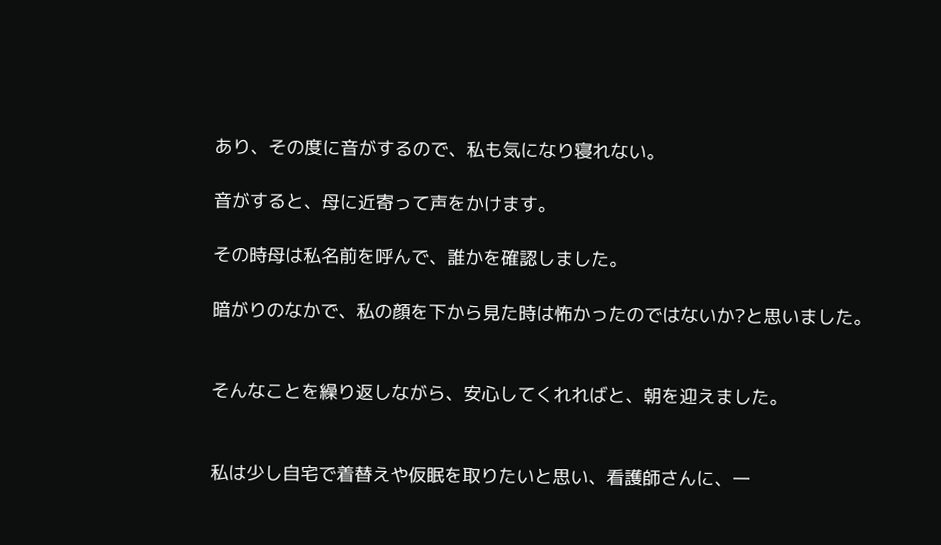あり、その度に音がするので、私も気になり寝れない。

音がすると、母に近寄って声をかけます。

その時母は私名前を呼んで、誰かを確認しました。

暗がりのなかで、私の顔を下から見た時は怖かったのではないか?と思いました。


そんなことを繰り返しながら、安心してくれればと、朝を迎えました。


私は少し自宅で着替えや仮眠を取りたいと思い、看護師さんに、一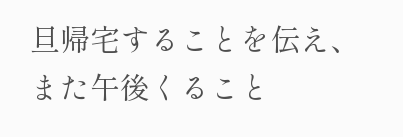旦帰宅することを伝え、また午後くること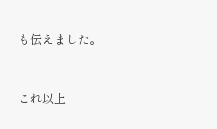も伝えました。


これ以上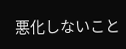悪化しないこと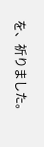を、祈りました。